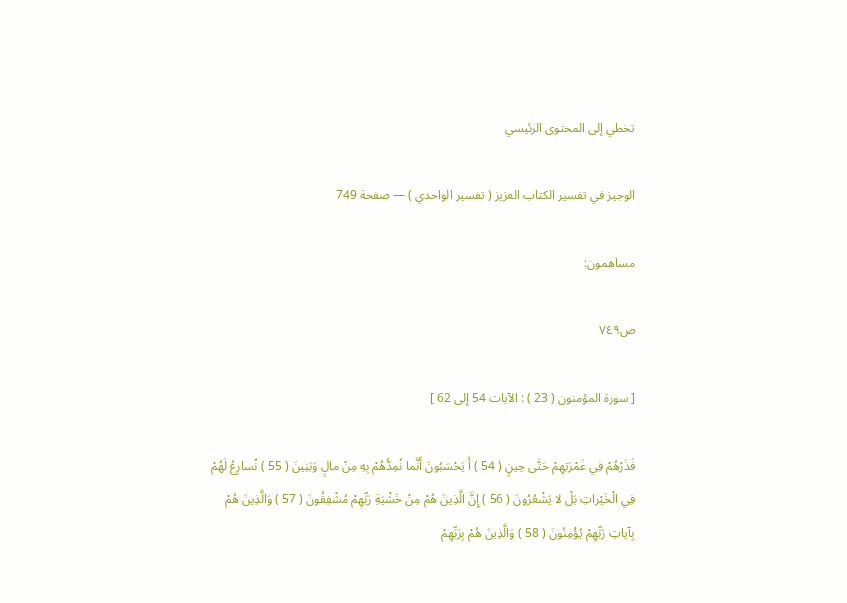تخطي إلى المحتوى الرئيسي

الوجيز في تفسير الكتاب العزيز ( تفسير الواحدي ) — صفحة 749

مساهمون:

ص٧٤٩

[ سورة المؤمنون ( 23 ) : الآيات 54 إلى 62 ]

فَذَرْهُمْ فِي غَمْرَتِهِمْ حَتَّى حِينٍ ( 54 ) أَ يَحْسَبُونَ أَنَّما نُمِدُّهُمْ بِهِ مِنْ مالٍ وَبَنِينَ ( 55 ) نُسارِعُ لَهُمْ فِي الْخَيْراتِ بَلْ لا يَشْعُرُونَ ( 56 ) إِنَّ الَّذِينَ هُمْ مِنْ خَشْيَةِ رَبِّهِمْ مُشْفِقُونَ ( 57 ) وَالَّذِينَ هُمْ بِآياتِ رَبِّهِمْ يُؤْمِنُونَ ( 58 ) وَالَّذِينَ هُمْ بِرَبِّهِمْ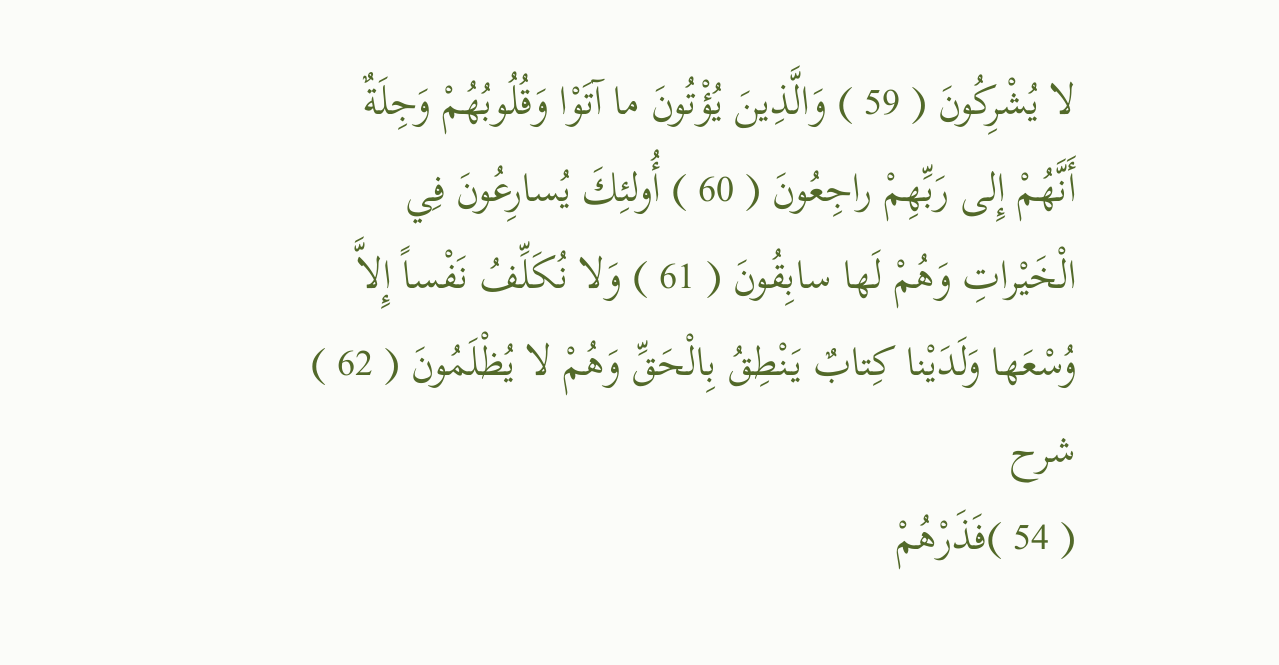لا يُشْرِكُونَ ( 59 ) وَالَّذِينَ يُؤْتُونَ ما آتَوْا وَقُلُوبُهُمْ وَجِلَةٌ أَنَّهُمْ إِلى رَبِّهِمْ راجِعُونَ ( 60 ) أُولئِكَ يُسارِعُونَ فِي الْخَيْراتِ وَهُمْ لَها سابِقُونَ ( 61 ) وَلا نُكَلِّفُ نَفْساً إِلاَّ وُسْعَها وَلَدَيْنا كِتابٌ يَنْطِقُ بِالْحَقِّ وَهُمْ لا يُظْلَمُونَ ( 62 )
شرح
( 54 )فَذَرْهُمْ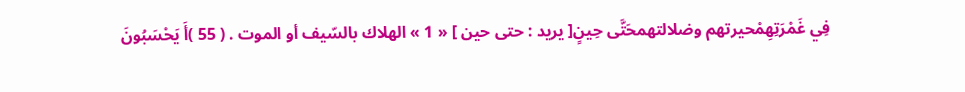فِي غَمْرَتِهِمْحيرتهم وضلالتهمحَتَّى حِينٍ[ يريد : حتى حين ] « 1 » الهلاك بالسّيف أو الموت . ( 55 )أَ يَحْسَبُونَ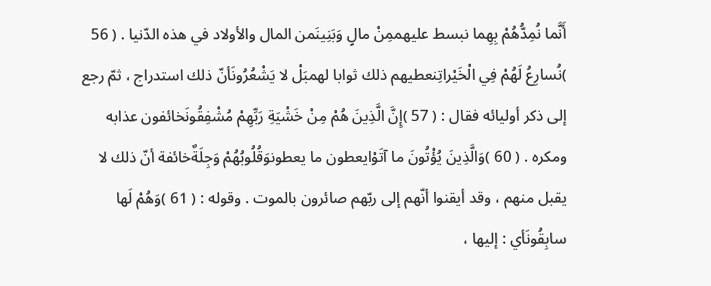أَنَّما نُمِدُّهُمْ بِهِما نبسط عليهممِنْ مالٍ وَبَنِينَمن المال والأولاد في هذه الدّنيا . ( 56 )نُسارِعُ لَهُمْ فِي الْخَيْراتِنعطيهم ذلك ثوابا لهمبَلْ لا يَشْعُرُونَأنّ ذلك استدراج ، ثمّ رجع إلى ذكر أوليائه فقال : ( 57 )إِنَّ الَّذِينَ هُمْ مِنْ خَشْيَةِ رَبِّهِمْ مُشْفِقُونَخائفون عذابه ومكره . ( 60 )وَالَّذِينَ يُؤْتُونَ ما آتَوْايعطون ما يعطونوَقُلُوبُهُمْ وَجِلَةٌخائفة أنّ ذلك لا يقبل منهم ، وقد أيقنوا أنّهم إلى ربّهم صائرون بالموت . وقوله : ( 61 )وَهُمْ لَها سابِقُونَأي : إليها ،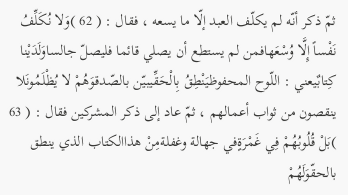ثمّ ذكر أنّه لم يكلّف العبد إلّا ما يسعه ، فقال : ( 62 )وَلا نُكَلِّفُ نَفْساً إِلَّا وُسْعَهافمن لم يستطع أن يصلي قائما فليصلّ جالساوَلَدَيْنا كِتابٌيعني : اللّوح المحفوظيَنْطِقُ بِالْحَقِّيبيّن بالصّدقوَهُمْ لا يُظْلَمُونَلا ينقصون من ثواب أعمالهم ، ثمّ عاد إلى ذكر المشركين فقال : ( 63 )بَلْ قُلُوبُهُمْ فِي غَمْرَةٍفي جهالة وغفلةمِنْ هذاالكتاب الذي ينطق بالحقّوَلَهُمْ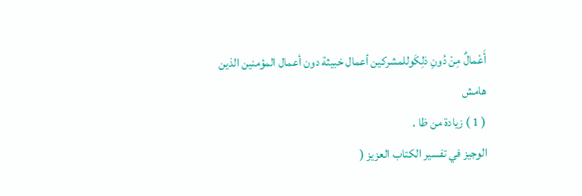أَعْمالٌ مِنْ دُونِ ذلِكَوللمشركين أعمال خبيثة دون أعمال المؤمنين الذين
هامش
( 1 ) زيادة من ظا .
الوجيز في تفسير الكتاب العزيز (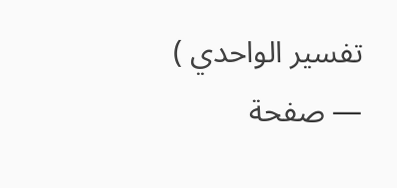تفسير الواحدي ) — صفحة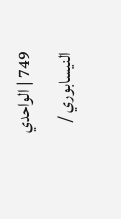749 | الواحدي النيسابوري /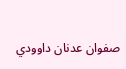صفوان عدنان داوودي